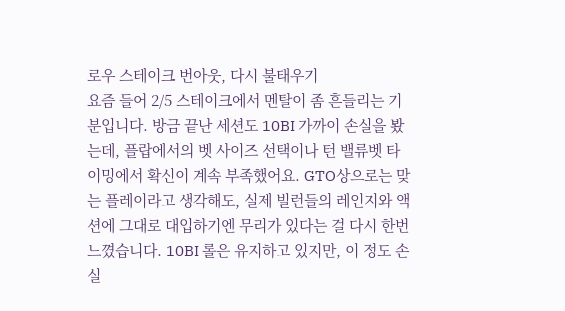로우 스테이크 번아웃, 다시 불태우기
요즘 들어 2/5 스테이크에서 멘탈이 좀 흔들리는 기분입니다. 방금 끝난 세션도 10BI 가까이 손실을 봤는데, 플랍에서의 벳 사이즈 선택이나 턴 밸류벳 타이밍에서 확신이 계속 부족했어요. GTO상으로는 맞는 플레이라고 생각해도, 실제 빌런들의 레인지와 액션에 그대로 대입하기엔 무리가 있다는 걸 다시 한번 느꼈습니다. 10BI 롤은 유지하고 있지만, 이 정도 손실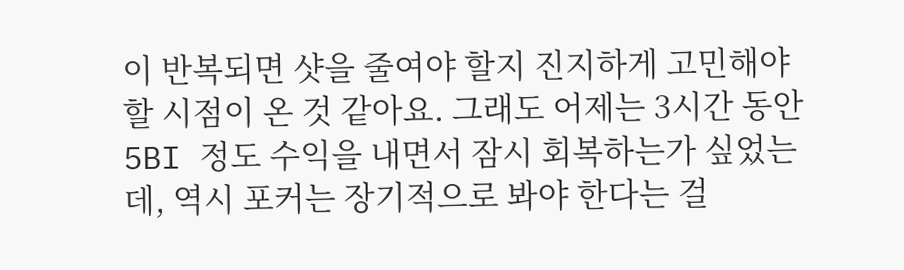이 반복되면 샷을 줄여야 할지 진지하게 고민해야 할 시점이 온 것 같아요. 그래도 어제는 3시간 동안 5BI 정도 수익을 내면서 잠시 회복하는가 싶었는데, 역시 포커는 장기적으로 봐야 한다는 걸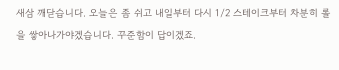새삼 깨닫습니다. 오늘은 좀 쉬고 내일부터 다시 1/2 스테이크부터 차분히 롤을 쌓아나가야겠습니다. 꾸준함이 답이겠죠.